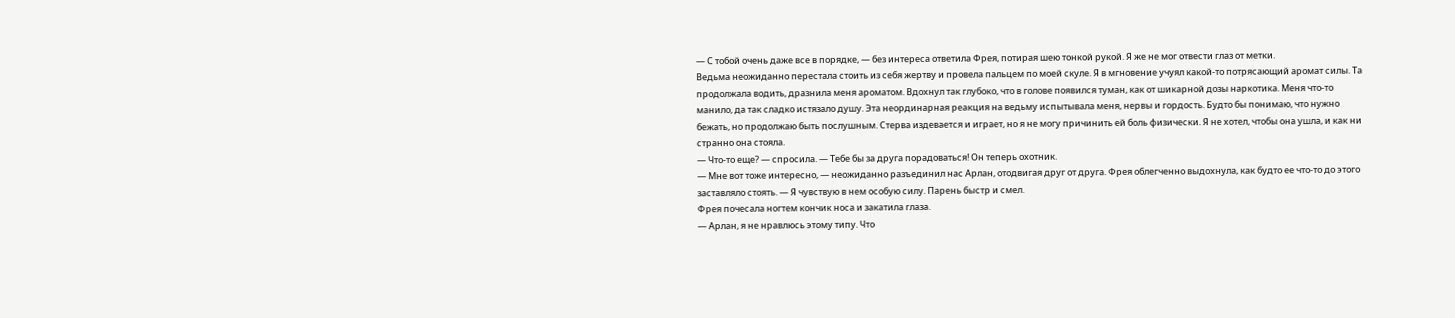— С тобой очень даже все в порядке, — без интереса ответила Фрея, потирая шею тонкой рукой. Я же не мог отвести глаз от метки.
Ведьма неожиданно перестала стоить из себя жертву и провела пальцем по моей скуле. Я в мгновение учуял какой-то потрясающий аромат силы. Та продолжала водить, дразнила меня ароматом. Вдохнул так глубоко, что в голове появился туман, как от шикарной дозы наркотика. Меня что-то манило, да так сладко истязало душу. Эта неординарная реакция на ведьму испытывала меня, нервы и гордость. Будто бы понимаю, что нужно бежать, но продолжаю быть послушным. Стерва издевается и играет, но я не могу причинить ей боль физически. Я не хотел, чтобы она ушла, и как ни странно она стояла.
— Что-то еще? — спросила. — Тебе бы за друга порадоваться! Он теперь охотник.
— Мне вот тоже интересно, — неожиданно разъединил нас Арлан, отодвигая друг от друга. Фрея облегченно выдохнула, как будто ее что-то до этого заставляло стоять. — Я чувствую в нем особую силу. Парень быстр и смел.
Фрея почесала ногтем кончик носа и закатила глаза.
— Арлан, я не нравлюсь этому типу. Что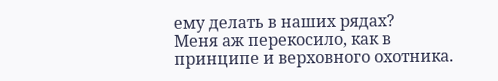ему делать в наших рядах?
Меня аж перекосило, как в принципе и верховного охотника.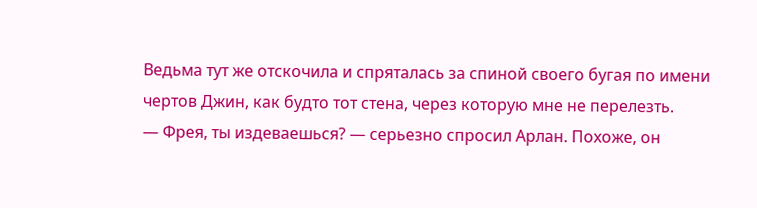Ведьма тут же отскочила и спряталась за спиной своего бугая по имени чертов Джин, как будто тот стена, через которую мне не перелезть.
— Фрея, ты издеваешься? — серьезно спросил Арлан. Похоже, он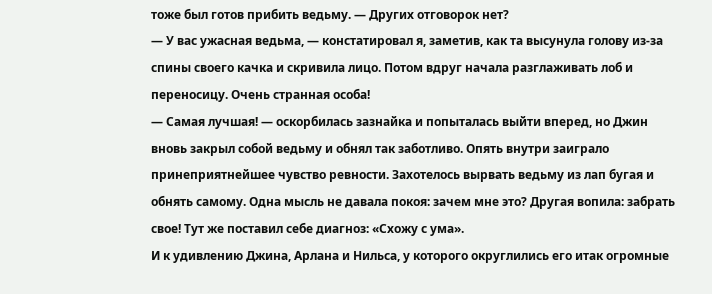тоже был готов прибить ведьму. — Других отговорок нет?
— У вас ужасная ведьма, — констатировал я, заметив, как та высунула голову из-за спины своего качка и скривила лицо. Потом вдруг начала разглаживать лоб и переносицу. Очень странная особа!
— Самая лучшая! — оскорбилась зазнайка и попыталась выйти вперед, но Джин вновь закрыл собой ведьму и обнял так заботливо. Опять внутри заиграло принеприятнейшее чувство ревности. Захотелось вырвать ведьму из лап бугая и обнять самому. Одна мысль не давала покоя: зачем мне это? Другая вопила: забрать свое! Тут же поставил себе диагноз: «Схожу с ума».
И к удивлению Джина, Арлана и Нильса, у которого округлились его итак огромные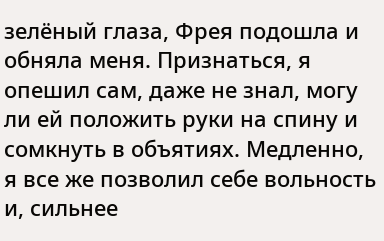зелёный глаза, Фрея подошла и обняла меня. Признаться, я опешил сам, даже не знал, могу ли ей положить руки на спину и сомкнуть в объятиях. Медленно, я все же позволил себе вольность и, сильнее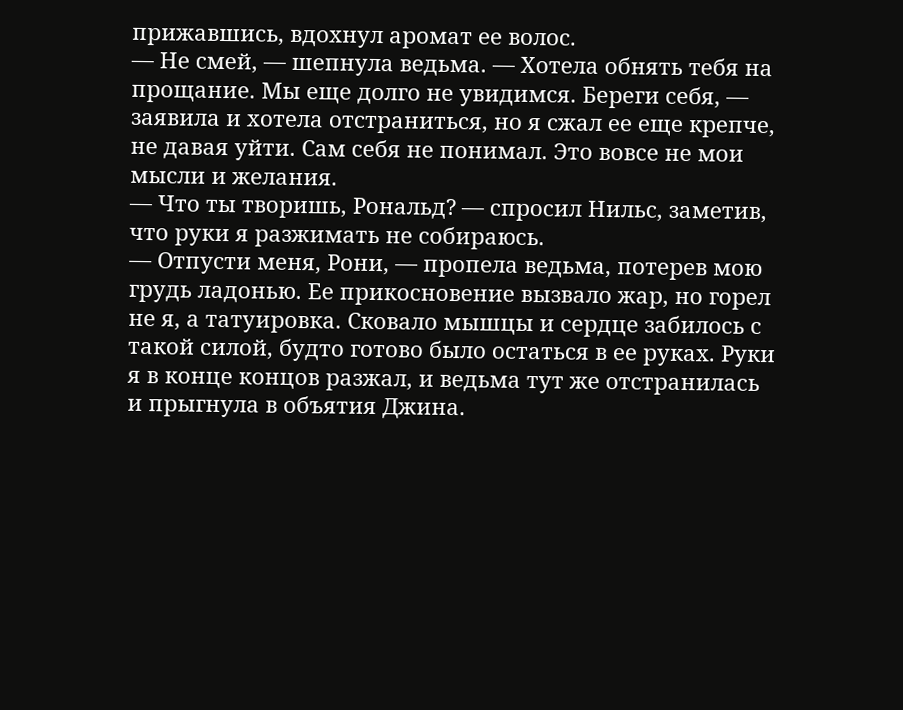прижавшись, вдохнул аромат ее волос.
— Не смей, — шепнула ведьма. — Хотела обнять тебя на прощание. Мы еще долго не увидимся. Береги себя, — заявила и хотела отстраниться, но я сжал ее еще крепче, не давая уйти. Сам себя не понимал. Это вовсе не мои мысли и желания.
— Что ты творишь, Рональд? — спросил Нильс, заметив, что руки я разжимать не собираюсь.
— Отпусти меня, Рони, — пропела ведьма, потерев мою грудь ладонью. Ее прикосновение вызвало жар, но горел не я, а татуировка. Сковало мышцы и сердце забилось с такой силой, будто готово было остаться в ее руках. Руки я в конце концов разжал, и ведьма тут же отстранилась и прыгнула в объятия Джина.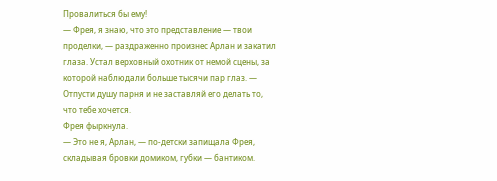Провалиться бы ему!
— Фрея, я знаю, что это представление — твои проделки, — раздраженно произнес Арлан и закатил глаза. Устал верховный охотник от немой сцены, за которой наблюдали больше тысячи пар глаз. — Отпусти душу парня и не заставляй его делать то, что тебе хочется.
Фрея фыркнула.
— Это не я, Арлан, — по-детски запищала Фрея, складывая бровки домиком, губки — бантиком.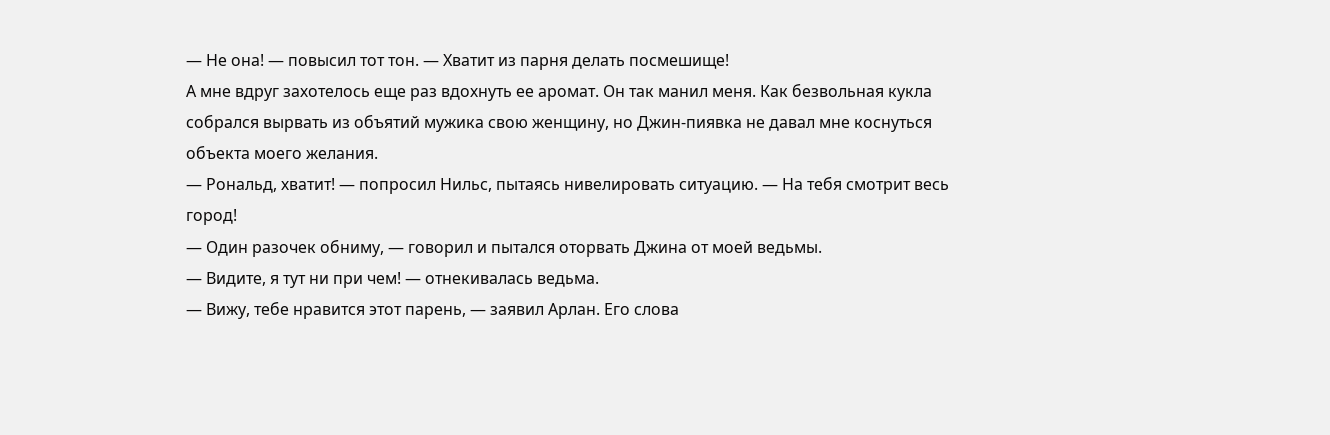— Не она! — повысил тот тон. — Хватит из парня делать посмешище!
А мне вдруг захотелось еще раз вдохнуть ее аромат. Он так манил меня. Как безвольная кукла собрался вырвать из объятий мужика свою женщину, но Джин-пиявка не давал мне коснуться объекта моего желания.
— Рональд, хватит! — попросил Нильс, пытаясь нивелировать ситуацию. — На тебя смотрит весь город!
— Один разочек обниму, — говорил и пытался оторвать Джина от моей ведьмы.
— Видите, я тут ни при чем! — отнекивалась ведьма.
— Вижу, тебе нравится этот парень, — заявил Арлан. Его слова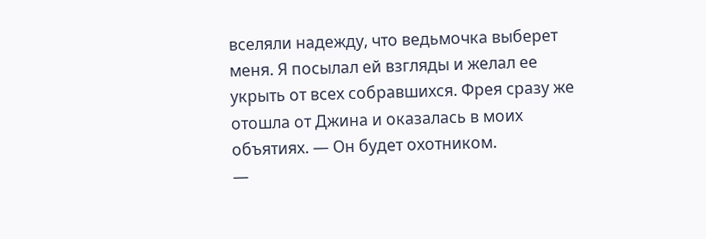вселяли надежду, что ведьмочка выберет меня. Я посылал ей взгляды и желал ее укрыть от всех собравшихся. Фрея сразу же отошла от Джина и оказалась в моих объятиях. — Он будет охотником.
—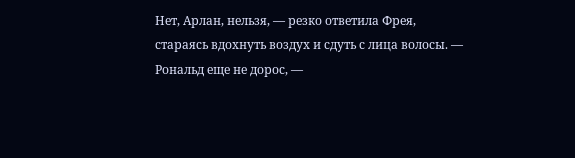Нет, Арлан, нельзя, — резко ответила Фрея, стараясь вдохнуть воздух и сдуть с лица волосы. — Рональд еще не дорос, —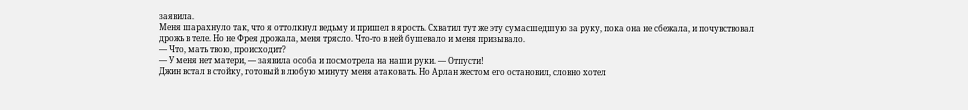заявила.
Меня шарахнуло так, что я оттолкнул ведьму и пришел в ярость. Схватил тут же эту сумасшедшую за руку, пока она не сбежала, и почувствовал дрожь в теле. Но не Фрея дрожала, меня трясло. Что-то в ней бушевало и меня призывало.
— Что, мать твою, происходит?
— У меня нет матери, — заявила особа и посмотрела на наши руки. — Отпусти!
Джин встал в стойку, готовый в любую минуту меня атаковать. Но Арлан жестом его остановил, словно хотел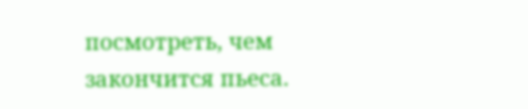посмотреть, чем закончится пьеса.